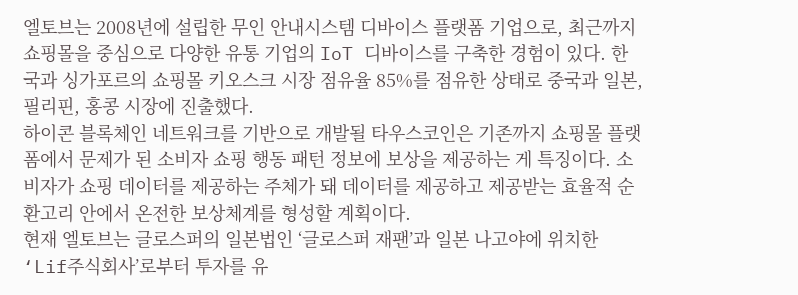엘토브는 2008년에 설립한 무인 안내시스템 디바이스 플랫폼 기업으로, 최근까지 쇼핑몰을 중심으로 다양한 유통 기업의 IoT 디바이스를 구축한 경험이 있다. 한국과 싱가포르의 쇼핑몰 키오스크 시장 점유율 85%를 점유한 상태로 중국과 일본, 필리핀, 홍콩 시장에 진출했다.
하이콘 블록체인 네트워크를 기반으로 개발될 타우스코인은 기존까지 쇼핑몰 플랫폼에서 문제가 된 소비자 쇼핑 행동 패턴 정보에 보상을 제공하는 게 특징이다. 소비자가 쇼핑 데이터를 제공하는 주체가 돼 데이터를 제공하고 제공받는 효율적 순환고리 안에서 온전한 보상체계를 형성할 계획이다.
현재 엘토브는 글로스퍼의 일본법인 ‘글로스퍼 재팬’과 일본 나고야에 위치한 ‘Lif주식회사’로부터 투자를 유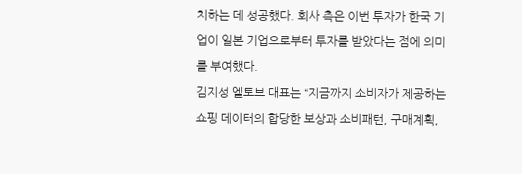치하는 데 성공했다. 회사 측은 이번 투자가 한국 기업이 일본 기업으로부터 투자를 받았다는 점에 의미를 부여했다.
김지성 엘토브 대표는 “지금까지 소비자가 제공하는 쇼핑 데이터의 합당한 보상과 소비패턴, 구매계획,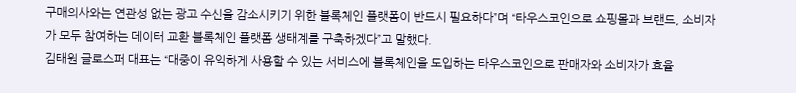구매의사와는 연관성 없는 광고 수신을 감소시키기 위한 블록체인 플랫폼이 반드시 필요하다”며 “타우스코인으로 쇼핑몰과 브랜드, 소비자가 모두 참여하는 데이터 교환 블록체인 플랫폼 생태계를 구축하겠다”고 말했다.
김태원 글로스퍼 대표는 “대중이 유익하게 사용할 수 있는 서비스에 블록체인을 도입하는 타우스코인으로 판매자와 소비자가 효율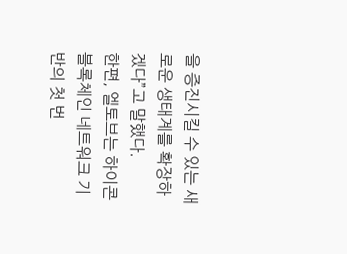을 증진시킬 수 있는 새로운 생태계를 확장하겠다”고 말했다.
한편, 엘토브는 하이콘 블록체인 네트워크 기반의 첫 번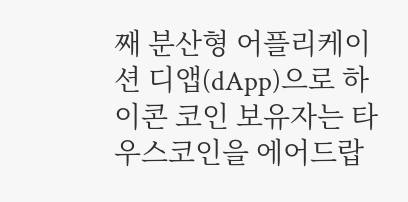째 분산형 어플리케이션 디앱(dApp)으로 하이콘 코인 보유자는 타우스코인을 에어드랍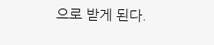으로 받게 된다.